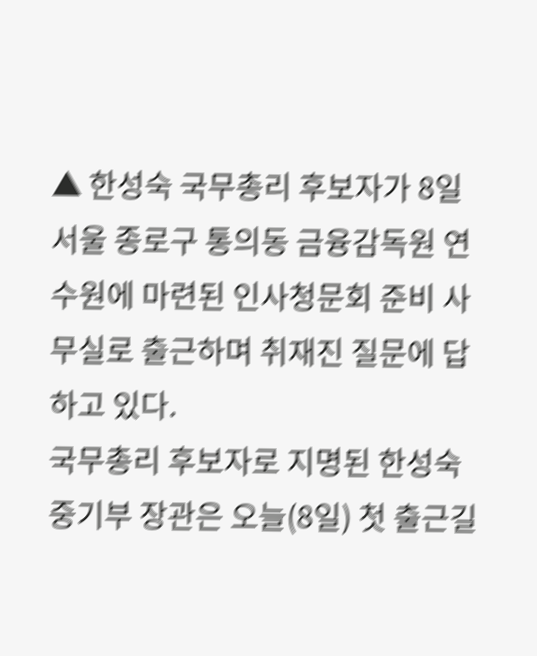▲ 한성숙 국무총리 후보자가 8일 서울 종로구 통의동 금융감독원 연수원에 마련된 인사청문회 준비 사무실로 출근하며 취재진 질문에 답하고 있다.
국무총리 후보자로 지명된 한성숙 중기부 장관은 오늘(8일) 첫 출근길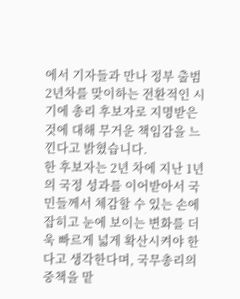에서 기자들과 만나 정부 출범 2년차를 맞이하는 전환적인 시기에 총리 후보자로 지명받은 것에 대해 무거운 책임감을 느낀다고 밝혔습니다.
한 후보자는 2년 차에 지난 1년의 국정 성과를 이어받아서 국민들께서 체감할 수 있는 손에 잡히고 눈에 보이는 변화를 더욱 빠르게 넓게 확산시켜야 한다고 생각한다며, 국무총리의 중책을 맡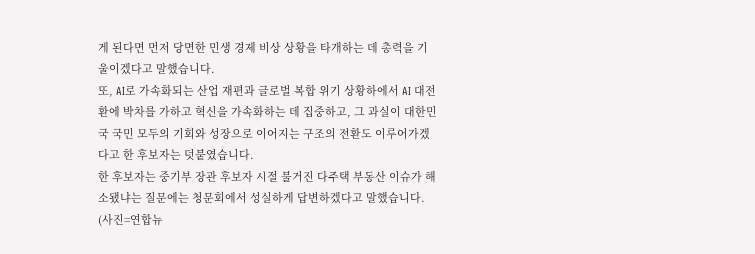게 된다면 먼저 당면한 민생 경제 비상 상황을 타개하는 데 총력을 기울이겠다고 말했습니다.
또, AI로 가속화되는 산업 재편과 글로벌 복합 위기 상황하에서 AI 대전환에 박차를 가하고 혁신을 가속화하는 데 집중하고, 그 과실이 대한민국 국민 모두의 기회와 성장으로 이어지는 구조의 전환도 이루어가겠다고 한 후보자는 덧붙였습니다.
한 후보자는 중기부 장관 후보자 시절 불거진 다주택 부동산 이슈가 해소됐냐는 질문에는 청문회에서 성실하게 답변하겠다고 말했습니다.
(사진=연합뉴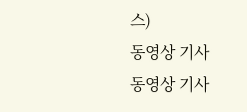스)
동영상 기사
동영상 기사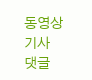동영상 기사
댓글